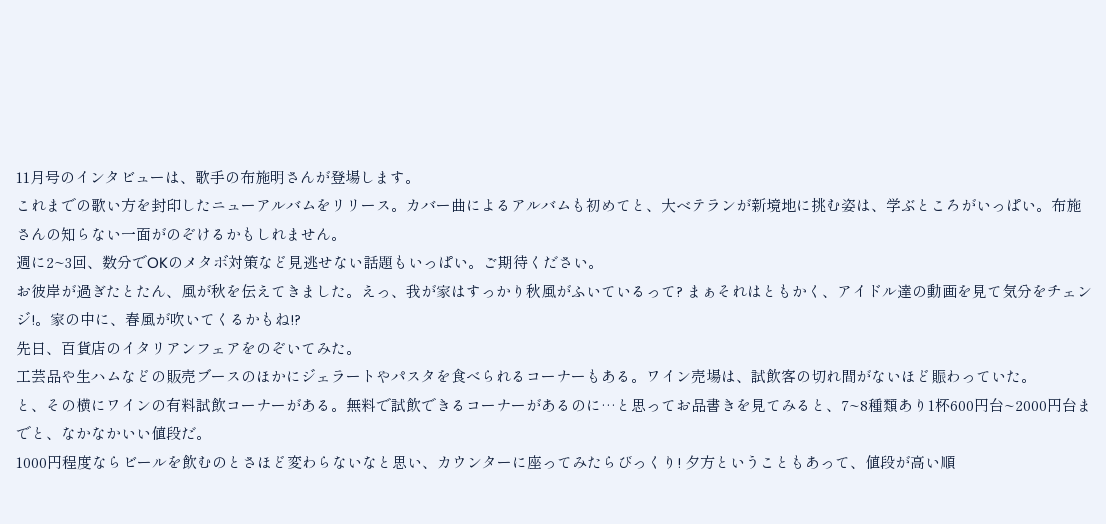11月号のインタビューは、歌手の布施明さんが登場します。
これまでの歌い方を封印したニューアルバムをリリース。カバー曲によるアルバムも初めてと、大ベテランが新境地に挑む姿は、学ぶところがいっぱい。布施さんの知らない一面がのぞけるかもしれません。
週に2~3回、数分でOKのメタボ対策など見逃せない話題もいっぱい。ご期待ください。
お彼岸が過ぎたとたん、風が秋を伝えてきました。えっ、我が家はすっかり秋風がふいているって? まぁそれはともかく、アイドル達の動画を見て気分をチェンジ!。家の中に、春風が吹いてくるかもね!?
先日、百貨店のイタリアンフェアをのぞいてみた。
工芸品や生ハムなどの販売ブースのほかにジェラートやパスタを食べられるコーナーもある。ワイン売場は、試飲客の切れ間がないほど賑わっていた。
と、その横にワインの有料試飲コーナーがある。無料で試飲できるコーナーがあるのに…と思ってお品書きを見てみると、7~8種類あり1杯600円台~2000円台までと、なかなかいい値段だ。
1000円程度ならビールを飲むのとさほど変わらないなと思い、カウンターに座ってみたらびっくり! 夕方ということもあって、値段が高い順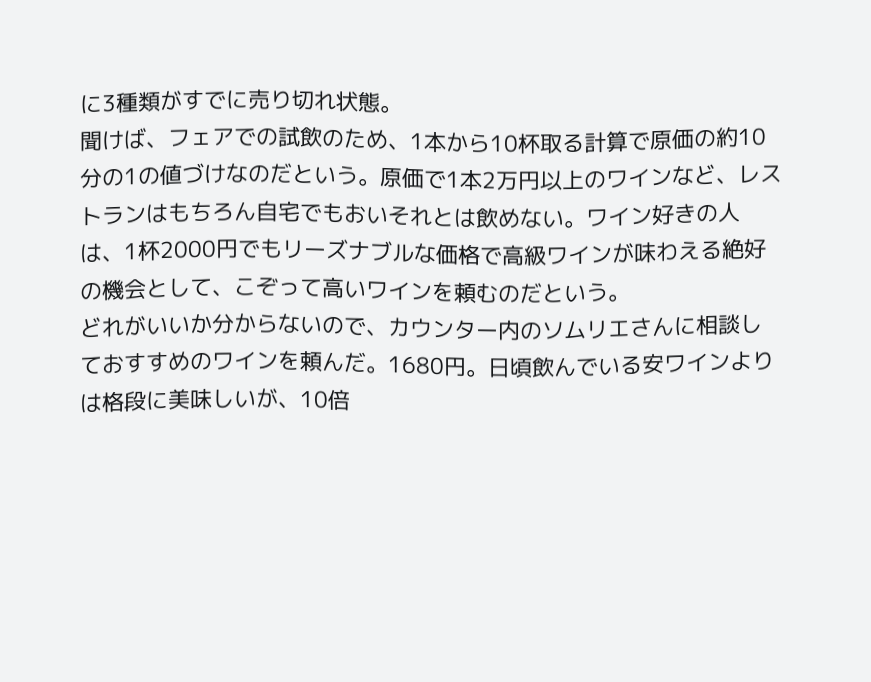に3種類がすでに売り切れ状態。
聞けば、フェアでの試飲のため、1本から10杯取る計算で原価の約10分の1の値づけなのだという。原価で1本2万円以上のワインなど、レストランはもちろん自宅でもおいそれとは飲めない。ワイン好きの人は、1杯2000円でもリーズナブルな価格で高級ワインが味わえる絶好の機会として、こぞって高いワインを頼むのだという。
どれがいいか分からないので、カウンター内のソムリエさんに相談しておすすめのワインを頼んだ。1680円。日頃飲んでいる安ワインよりは格段に美味しいが、10倍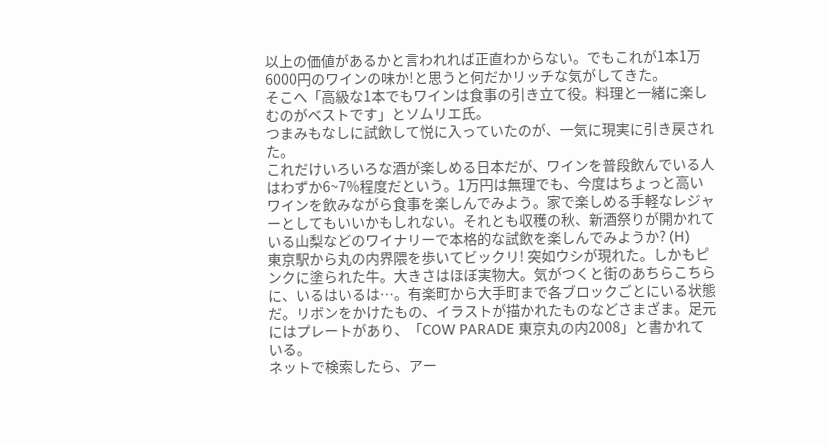以上の価値があるかと言われれば正直わからない。でもこれが1本1万6000円のワインの味か!と思うと何だかリッチな気がしてきた。
そこへ「高級な1本でもワインは食事の引き立て役。料理と一緒に楽しむのがベストです」とソムリエ氏。
つまみもなしに試飲して悦に入っていたのが、一気に現実に引き戻された。
これだけいろいろな酒が楽しめる日本だが、ワインを普段飲んでいる人はわずか6~7%程度だという。1万円は無理でも、今度はちょっと高いワインを飲みながら食事を楽しんでみよう。家で楽しめる手軽なレジャーとしてもいいかもしれない。それとも収穫の秋、新酒祭りが開かれている山梨などのワイナリーで本格的な試飲を楽しんでみようか? (H)
東京駅から丸の内界隈を歩いてビックリ! 突如ウシが現れた。しかもピンクに塗られた牛。大きさはほぼ実物大。気がつくと街のあちらこちらに、いるはいるは…。有楽町から大手町まで各ブロックごとにいる状態だ。リボンをかけたもの、イラストが描かれたものなどさまざま。足元にはプレートがあり、「COW PARADE 東京丸の内2008」と書かれている。
ネットで検索したら、アー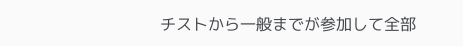チストから一般までが参加して全部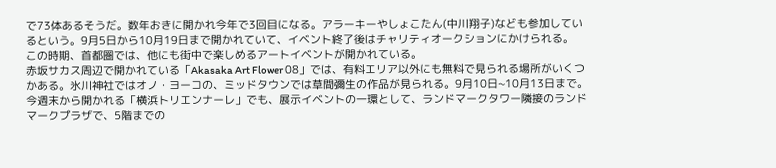で73体あるそうだ。数年おきに開かれ今年で3回目になる。アラーキーやしょこたん(中川翔子)なども参加しているという。9月5日から10月19日まで開かれていて、イベント終了後はチャリティオークションにかけられる。
この時期、首都圏では、他にも街中で楽しめるアートイベントが開かれている。
赤坂サカス周辺で開かれている「Akasaka Art Flower 08」では、有料エリア以外にも無料で見られる場所がいくつかある。氷川神社ではオノ・ヨーコの、ミッドタウンでは草間彌生の作品が見られる。9月10日~10月13日まで。
今週末から開かれる「横浜トリエンナーレ」でも、展示イベントの一環として、ランドマークタワー隣接のランドマークプラザで、5階までの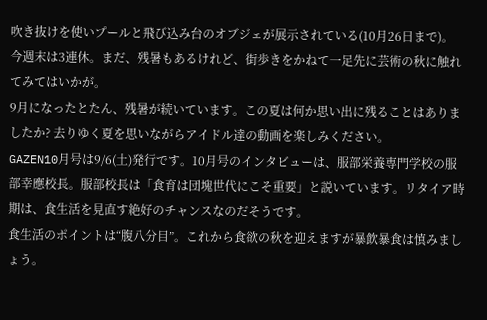吹き抜けを使いプールと飛び込み台のオブジェが展示されている(10月26日まで)。
今週末は3連休。まだ、残暑もあるけれど、街歩きをかねて一足先に芸術の秋に触れてみてはいかが。
9月になったとたん、残暑が続いています。この夏は何か思い出に残ることはありましたか? 去りゆく夏を思いながらアイドル達の動画を楽しみください。
GAZEN10月号は9/6(土)発行です。10月号のインタビューは、服部栄養専門学校の服部幸應校長。服部校長は「食育は団塊世代にこそ重要」と説いています。リタイア時期は、食生活を見直す絶好のチャンスなのだそうです。
食生活のポイントは“腹八分目”。これから食欲の秋を迎えますが暴飲暴食は慎みましょう。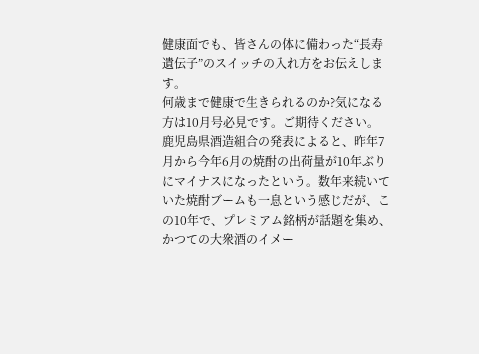健康面でも、皆さんの体に備わった“長寿遺伝子”のスイッチの入れ方をお伝えします。
何歳まで健康で生きられるのか?気になる方は10月号必見です。ご期待ください。
鹿児島県酒造組合の発表によると、昨年7月から今年6月の焼酎の出荷量が10年ぶりにマイナスになったという。数年来続いていた焼酎ブームも一息という感じだが、この10年で、プレミアム銘柄が話題を集め、かつての大衆酒のイメー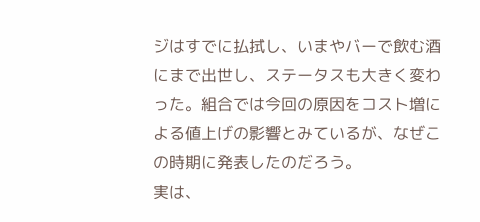ジはすでに払拭し、いまやバーで飲む酒にまで出世し、ステータスも大きく変わった。組合では今回の原因をコスト増による値上げの影響とみているが、なぜこの時期に発表したのだろう。
実は、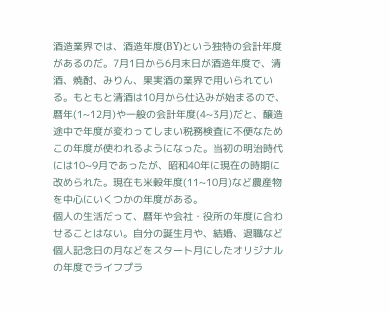酒造業界では、酒造年度(BY)という独特の会計年度があるのだ。7月1日から6月末日が酒造年度で、清酒、焼酎、みりん、果実酒の業界で用いられている。もともと清酒は10月から仕込みが始まるので、暦年(1~12月)や一般の会計年度(4~3月)だと、醸造途中で年度が変わってしまい税務検査に不便なためこの年度が使われるようになった。当初の明治時代には10~9月であったが、昭和40年に現在の時期に改められた。現在も米穀年度(11~10月)など農産物を中心にいくつかの年度がある。
個人の生活だって、暦年や会社・役所の年度に合わせることはない。自分の誕生月や、結婚、退職など個人記念日の月などをスタート月にしたオリジナルの年度でライフプラ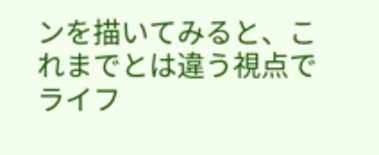ンを描いてみると、これまでとは違う視点でライフ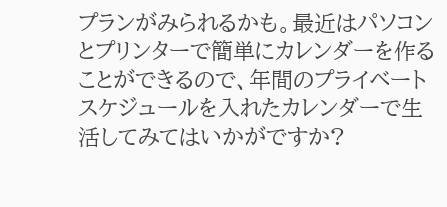プランがみられるかも。最近はパソコンとプリンターで簡単にカレンダーを作ることができるので、年間のプライベートスケジュールを入れたカレンダーで生活してみてはいかがですか?